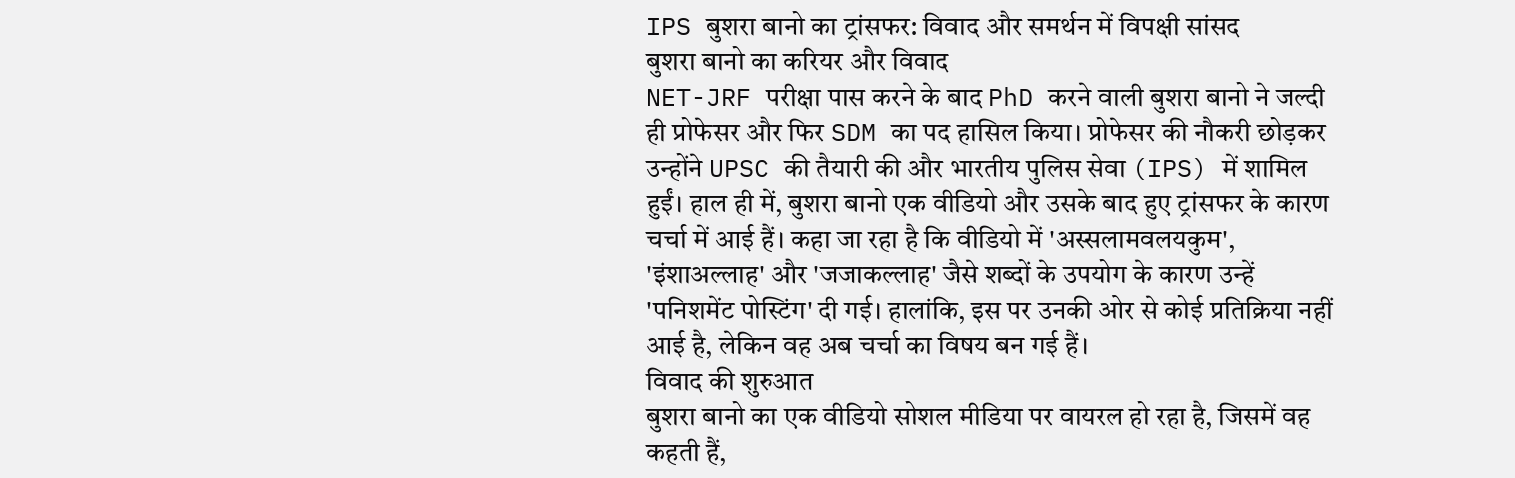IPS बुशरा बानो का ट्रांसफर: विवाद और समर्थन में विपक्षी सांसद
बुशरा बानो का करियर और विवाद
NET-JRF परीक्षा पास करने के बाद PhD करने वाली बुशरा बानो ने जल्दी ही प्रोफेसर और फिर SDM का पद हासिल किया। प्रोफेसर की नौकरी छोड़कर उन्होंने UPSC की तैयारी की और भारतीय पुलिस सेवा (IPS) में शामिल हुईं। हाल ही में, बुशरा बानो एक वीडियो और उसके बाद हुए ट्रांसफर के कारण चर्चा में आई हैं। कहा जा रहा है कि वीडियो में 'अस्सलामवलयकुम', 'इंशाअल्लाह' और 'जजाकल्लाह' जैसे शब्दों के उपयोग के कारण उन्हें 'पनिशमेंट पोस्टिंग' दी गई। हालांकि, इस पर उनकी ओर से कोई प्रतिक्रिया नहीं आई है, लेकिन वह अब चर्चा का विषय बन गई हैं।
विवाद की शुरुआत
बुशरा बानो का एक वीडियो सोशल मीडिया पर वायरल हो रहा है, जिसमें वह कहती हैं,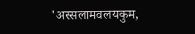'अस्सलामवलयकुम,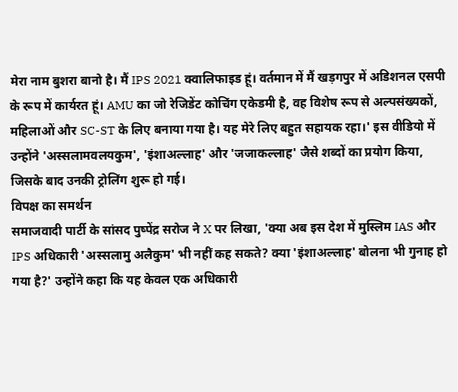मेरा नाम बुशरा बानो है। मैं IPS 2021 क्वालिफाइड हूं। वर्तमान में मैं खड़गपुर में अडिशनल एसपी के रूप में कार्यरत हूं। AMU का जो रेजिडेंट कोचिंग एकेडमी है, वह विशेष रूप से अल्पसंख्यकों, महिलाओं और SC-ST के लिए बनाया गया है। यह मेरे लिए बहुत सहायक रहा।' इस वीडियो में उन्होंने 'अस्सलामवलयकुम', 'इंशाअल्लाह' और 'जजाकल्लाह' जैसे शब्दों का प्रयोग किया, जिसके बाद उनकी ट्रोलिंग शुरू हो गई।
विपक्ष का समर्थन
समाजवादी पार्टी के सांसद पुष्पेंद्र सरोज ने X पर लिखा, 'क्या अब इस देश में मुस्लिम IAS और IPS अधिकारी 'अस्सलामु अलैकुम' भी नहीं कह सकते? क्या 'इंशाअल्लाह' बोलना भी गुनाह हो गया है?' उन्होंने कहा कि यह केवल एक अधिकारी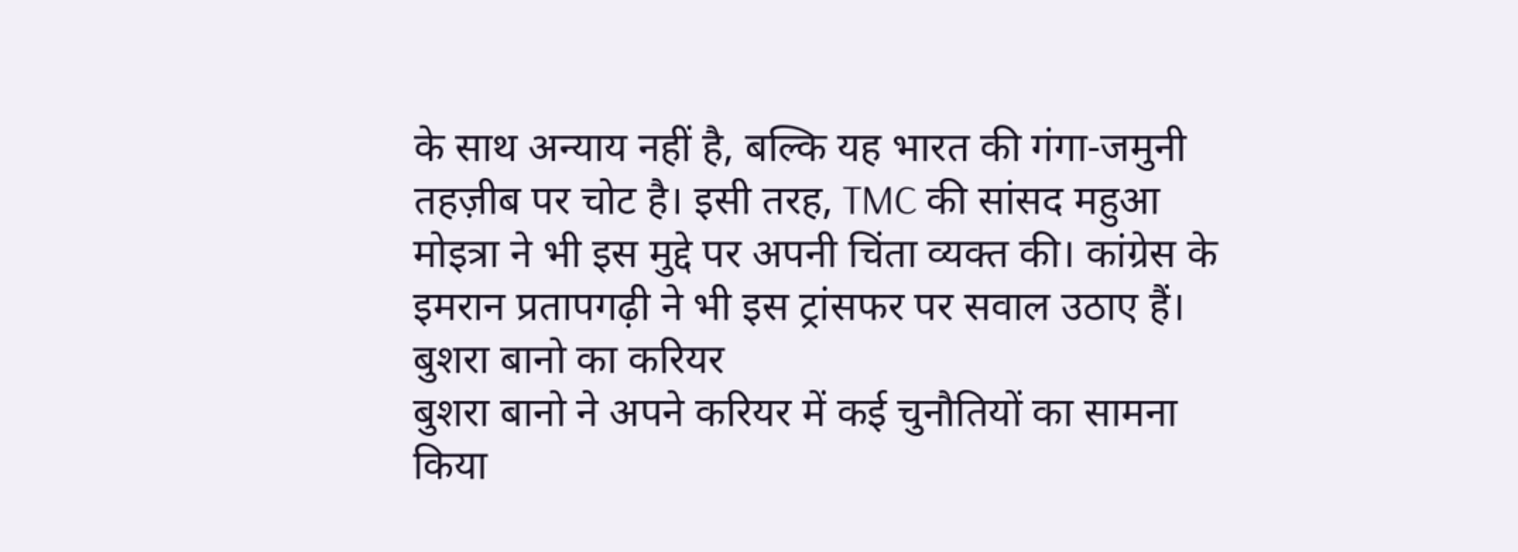के साथ अन्याय नहीं है, बल्कि यह भारत की गंगा-जमुनी तहज़ीब पर चोट है। इसी तरह, TMC की सांसद महुआ मोइत्रा ने भी इस मुद्दे पर अपनी चिंता व्यक्त की। कांग्रेस के इमरान प्रतापगढ़ी ने भी इस ट्रांसफर पर सवाल उठाए हैं।
बुशरा बानो का करियर
बुशरा बानो ने अपने करियर में कई चुनौतियों का सामना किया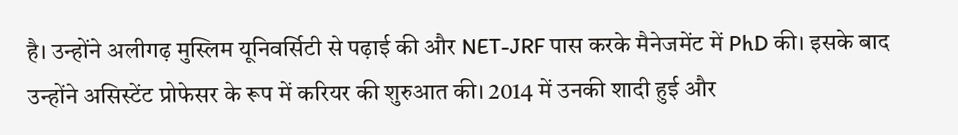है। उन्होंने अलीगढ़ मुस्लिम यूनिवर्सिटी से पढ़ाई की और NET-JRF पास करके मैनेजमेंट में PhD की। इसके बाद उन्होंने असिस्टेंट प्रोफेसर के रूप में करियर की शुरुआत की। 2014 में उनकी शादी हुई और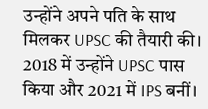उन्होंने अपने पति के साथ मिलकर UPSC की तैयारी की। 2018 में उन्होंने UPSC पास किया और 2021 में IPS बनीं।